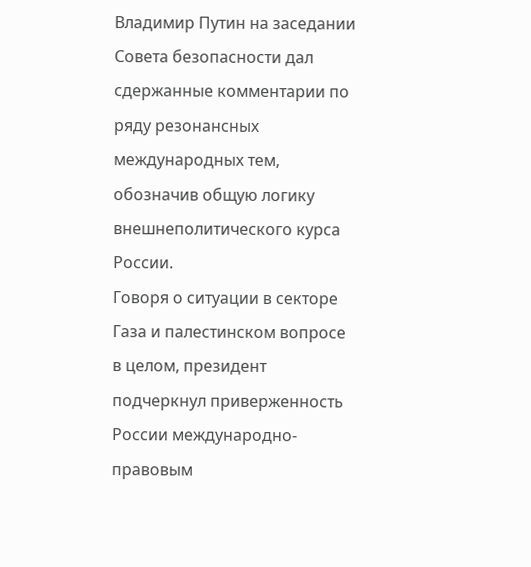Владимир Путин на заседании Совета безопасности дал сдержанные комментарии по ряду резонансных международных тем, обозначив общую логику внешнеполитического курса России.
Говоря о ситуации в секторе Газа и палестинском вопросе в целом, президент подчеркнул приверженность России международно-правовым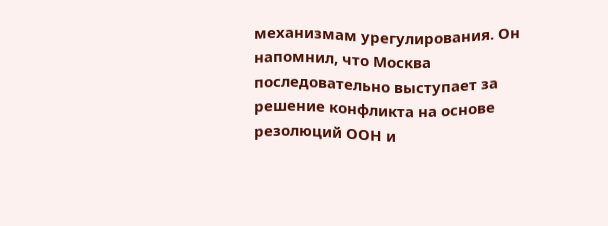механизмам урегулирования. Он напомнил, что Москва последовательно выступает за решение конфликта на основе резолюций ООН и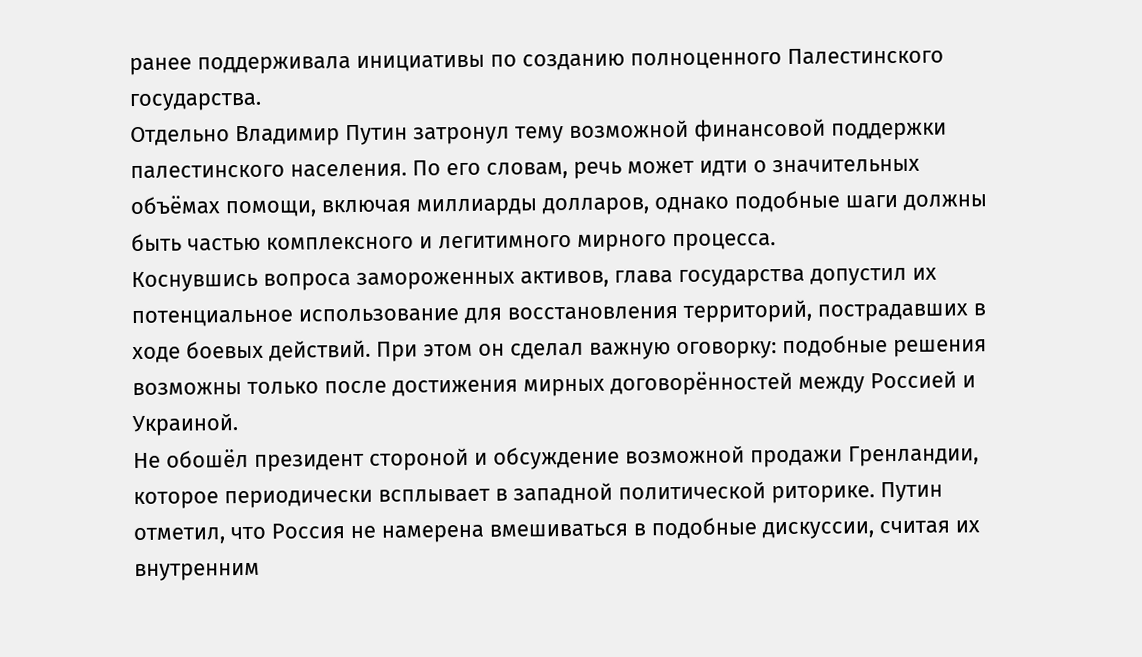ранее поддерживала инициативы по созданию полноценного Палестинского государства.
Отдельно Владимир Путин затронул тему возможной финансовой поддержки палестинского населения. По его словам, речь может идти о значительных объёмах помощи, включая миллиарды долларов, однако подобные шаги должны быть частью комплексного и легитимного мирного процесса.
Коснувшись вопроса замороженных активов, глава государства допустил их потенциальное использование для восстановления территорий, пострадавших в ходе боевых действий. При этом он сделал важную оговорку: подобные решения возможны только после достижения мирных договорённостей между Россией и Украиной.
Не обошёл президент стороной и обсуждение возможной продажи Гренландии, которое периодически всплывает в западной политической риторике. Путин отметил, что Россия не намерена вмешиваться в подобные дискуссии, считая их внутренним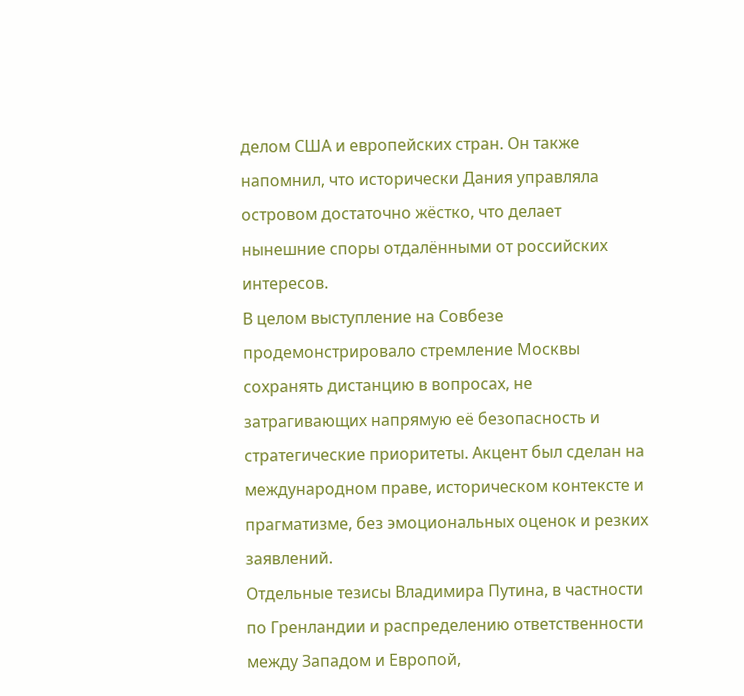делом США и европейских стран. Он также напомнил, что исторически Дания управляла островом достаточно жёстко, что делает нынешние споры отдалёнными от российских интересов.
В целом выступление на Совбезе продемонстрировало стремление Москвы сохранять дистанцию в вопросах, не затрагивающих напрямую её безопасность и стратегические приоритеты. Акцент был сделан на международном праве, историческом контексте и прагматизме, без эмоциональных оценок и резких заявлений.
Отдельные тезисы Владимира Путина, в частности по Гренландии и распределению ответственности между Западом и Европой,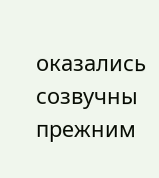оказались созвучны прежним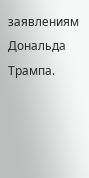заявлениям Дональда Трампа.